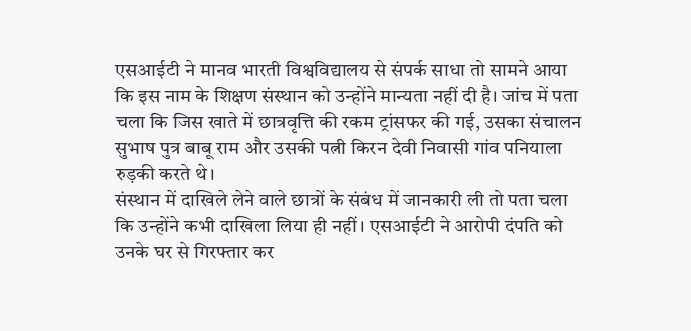एसआईटी ने मानव भारती विश्वविद्यालय से संपर्क साधा तो सामने आया कि इस नाम के शिक्षण संस्थान को उन्होंने मान्यता नहीं दी है। जांच में पता चला कि जिस खाते में छात्रवृत्ति की रकम ट्रांसफर की गई, उसका संचालन सुभाष पुत्र बाबू राम और उसकी पत्नी किरन देवी निवासी गांव पनियाला रुड़की करते थे।
संस्थान में दाखिले लेने वाले छात्रों के संबंध में जानकारी ली तो पता चला कि उन्होंने कभी दाखिला लिया ही नहीं। एसआईटी ने आरोपी दंपति को उनके घर से गिरफ्तार कर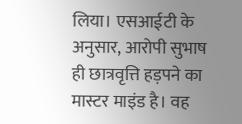लिया। एसआईटी के अनुसार, आरोपी सुभाष ही छात्रवृत्ति हड़पने का मास्टर माइंड है। वह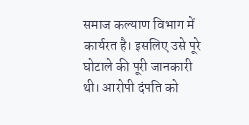समाज कल्याण विभाग में कार्यरत है। इसलिए उसे पूरे घोटाले की पूरी जानकारी थी। आरोपी दंपति को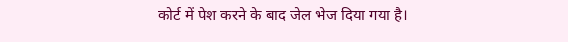कोर्ट में पेश करने के बाद जेल भेज दिया गया है।